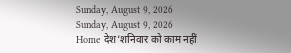Sunday, August 9, 2026
Sunday, August 9, 2026
Home देश‘शनिवार को काम नहीं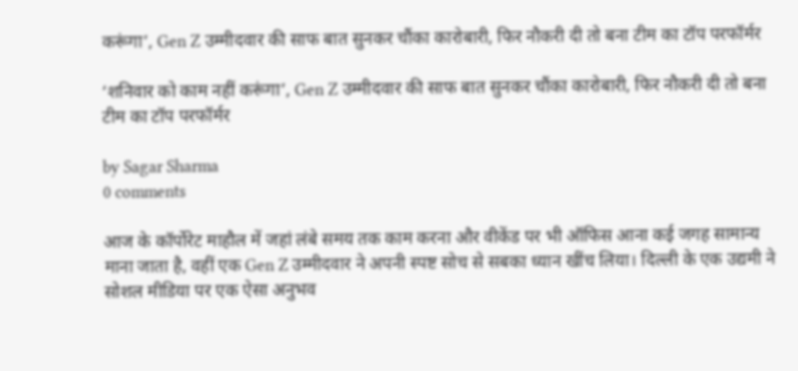करूंगा’, Gen Z उम्मीदवार की साफ बात सुनकर चौंका कारोबारी, फिर नौकरी दी तो बना टीम का टॉप परफॉर्मर

‘शनिवार को काम नहीं करूंगा’, Gen Z उम्मीदवार की साफ बात सुनकर चौंका कारोबारी, फिर नौकरी दी तो बना टीम का टॉप परफॉर्मर

by Sagar Sharma
0 comments

आज के कॉर्पोरेट माहौल में जहां लंबे समय तक काम करना और वीकेंड पर भी ऑफिस आना कई जगह सामान्य माना जाता है, वहीं एक Gen Z उम्मीदवार ने अपनी स्पष्ट सोच से सबका ध्यान खींच लिया। दिल्ली के एक उद्यमी ने सोशल मीडिया पर एक ऐसा अनुभव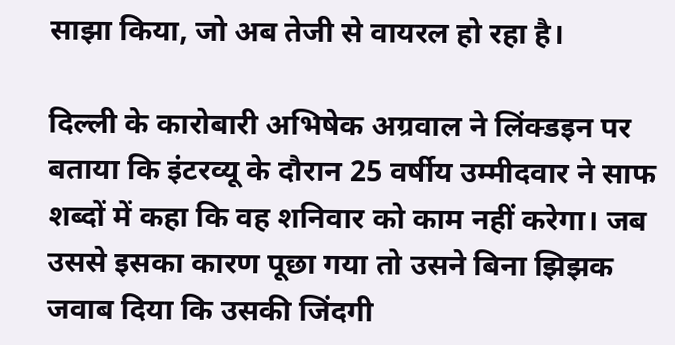साझा किया, जो अब तेजी से वायरल हो रहा है।

दिल्ली के कारोबारी अभिषेक अग्रवाल ने लिंक्डइन पर बताया कि इंटरव्यू के दौरान 25 वर्षीय उम्मीदवार ने साफ शब्दों में कहा कि वह शनिवार को काम नहीं करेगा। जब उससे इसका कारण पूछा गया तो उसने बिना झिझक जवाब दिया कि उसकी जिंदगी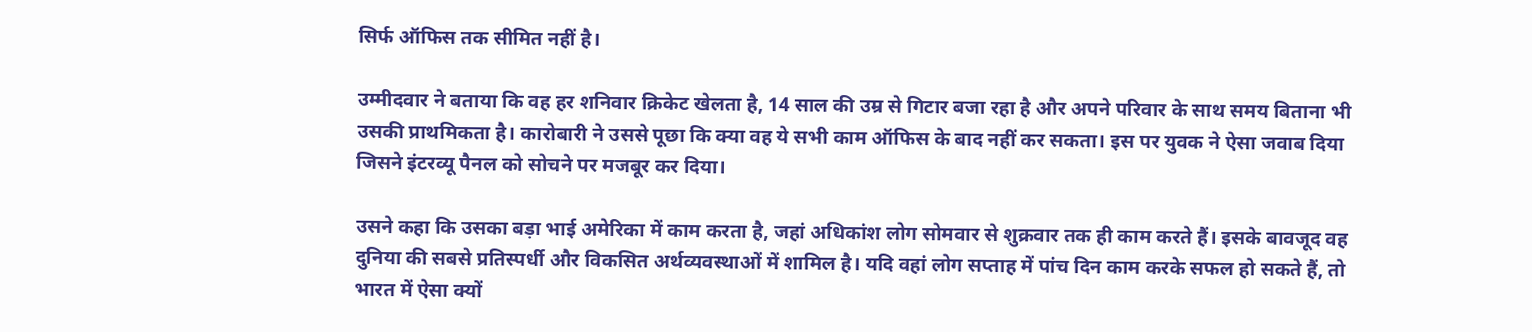सिर्फ ऑफिस तक सीमित नहीं है।

उम्मीदवार ने बताया कि वह हर शनिवार क्रिकेट खेलता है, 14 साल की उम्र से गिटार बजा रहा है और अपने परिवार के साथ समय बिताना भी उसकी प्राथमिकता है। कारोबारी ने उससे पूछा कि क्या वह ये सभी काम ऑफिस के बाद नहीं कर सकता। इस पर युवक ने ऐसा जवाब दिया जिसने इंटरव्यू पैनल को सोचने पर मजबूर कर दिया।

उसने कहा कि उसका बड़ा भाई अमेरिका में काम करता है, जहां अधिकांश लोग सोमवार से शुक्रवार तक ही काम करते हैं। इसके बावजूद वह दुनिया की सबसे प्रतिस्पर्धी और विकसित अर्थव्यवस्थाओं में शामिल है। यदि वहां लोग सप्ताह में पांच दिन काम करके सफल हो सकते हैं, तो भारत में ऐसा क्यों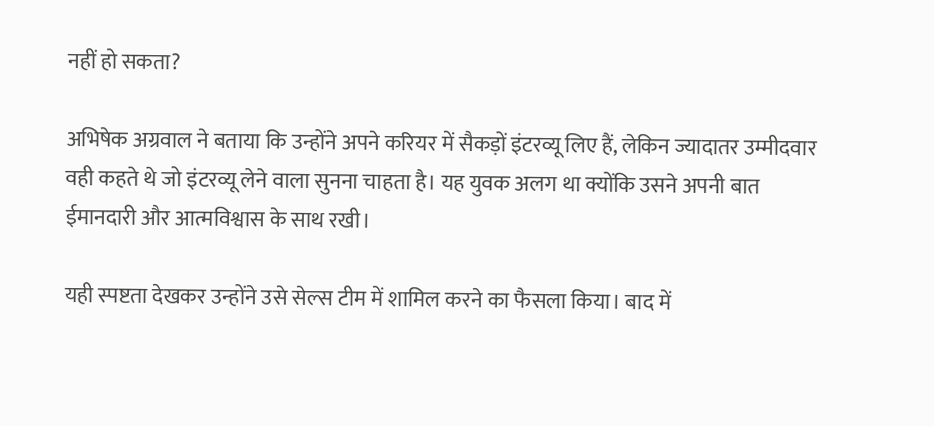नहीं हो सकता?

अभिषेक अग्रवाल ने बताया कि उन्होंने अपने करियर में सैकड़ों इंटरव्यू लिए हैं, लेकिन ज्यादातर उम्मीदवार वही कहते थे जो इंटरव्यू लेने वाला सुनना चाहता है। यह युवक अलग था क्योंकि उसने अपनी बात ईमानदारी और आत्मविश्वास के साथ रखी।

यही स्पष्टता देखकर उन्होंने उसे सेल्स टीम में शामिल करने का फैसला किया। बाद में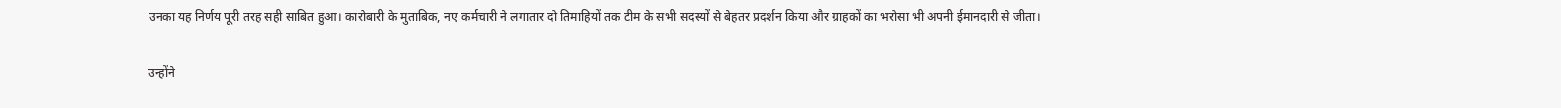उनका यह निर्णय पूरी तरह सही साबित हुआ। कारोबारी के मुताबिक, नए कर्मचारी ने लगातार दो तिमाहियों तक टीम के सभी सदस्यों से बेहतर प्रदर्शन किया और ग्राहकों का भरोसा भी अपनी ईमानदारी से जीता।

उन्होंने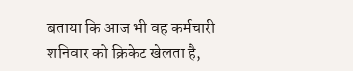बताया कि आज भी वह कर्मचारी शनिवार को क्रिकेट खेलता है,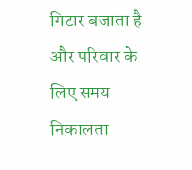गिटार बजाता है और परिवार के लिए समय निकालता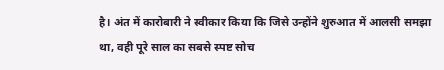है। अंत में कारोबारी ने स्वीकार किया कि जिसे उन्होंने शुरुआत में आलसी समझा था, वही पूरे साल का सबसे स्पष्ट सोच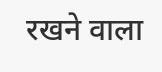रखने वाला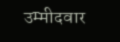उम्मीदवार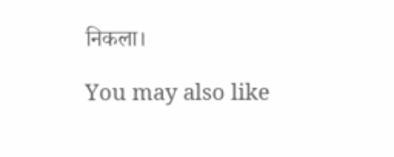निकला।

You may also like